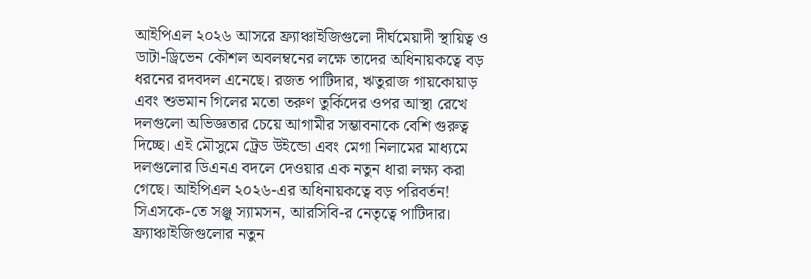আইপিএল ২০২৬ আসরে ফ্র্যাঞ্চাইজিগুলো দীর্ঘমেয়াদী স্থায়িত্ব ও ডাটা-ড্রিভেন কৌশল অবলম্বনের লক্ষে তাদের অধিনায়কত্বে বড় ধরনের রদবদল এনেছে। রজত পাটিদার, ঋতুরাজ গায়কোয়াড় এবং শুভমান গিলের মতো তরুণ তুর্কিদের ওপর আস্থা রেখে দলগুলো অভিজ্ঞতার চেয়ে আগামীর সম্ভাবনাকে বেশি গুরুত্ব দিচ্ছে। এই মৌসুমে ট্রেড উইন্ডো এবং মেগা নিলামের মাধ্যমে দলগুলোর ডিএনএ বদলে দেওয়ার এক নতুন ধারা লক্ষ্য করা গেছে। আইপিএল ২০২৬-এর অধিনায়কত্বে বড় পরিবর্তন! সিএসকে-তে সঞ্জু স্যামসন, আরসিবি-র নেতৃত্বে পাটিদার। ফ্র্যাঞ্চাইজিগুলোর নতুন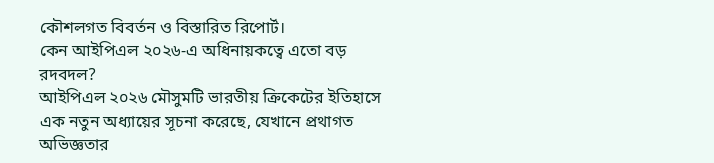কৌশলগত বিবর্তন ও বিস্তারিত রিপোর্ট।
কেন আইপিএল ২০২৬-এ অধিনায়কত্বে এতো বড় রদবদল?
আইপিএল ২০২৬ মৌসুমটি ভারতীয় ক্রিকেটের ইতিহাসে এক নতুন অধ্যায়ের সূচনা করেছে, যেখানে প্রথাগত অভিজ্ঞতার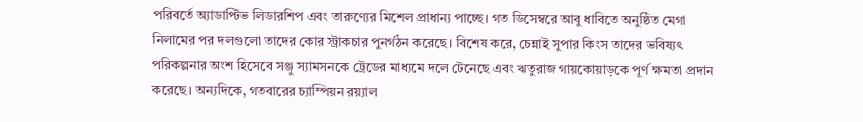পরিবর্তে অ্যাডাপ্টিভ লিডারশিপ এবং তারুণ্যের মিশেল প্রাধান্য পাচ্ছে। গত ডিসেম্বরে আবু ধাবিতে অনুষ্ঠিত মেগা নিলামের পর দলগুলো তাদের কোর স্ট্রাকচার পুনর্গঠন করেছে। বিশেষ করে, চেন্নাই সুপার কিংস তাদের ভবিষ্যৎ পরিকল্পনার অংশ হিসেবে সঞ্জু স্যামসনকে ট্রেডের মাধ্যমে দলে টেনেছে এবং ঋতুরাজ গায়কোয়াড়কে পূর্ণ ক্ষমতা প্রদান করেছে। অন্যদিকে, গতবারের চ্যাম্পিয়ন রয়্যাল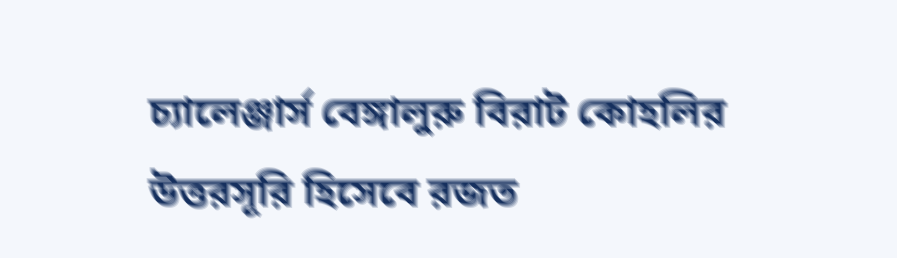চ্যালেঞ্জার্স বেঙ্গালুরু বিরাট কোহলির উত্তরসূরি হিসেবে রজত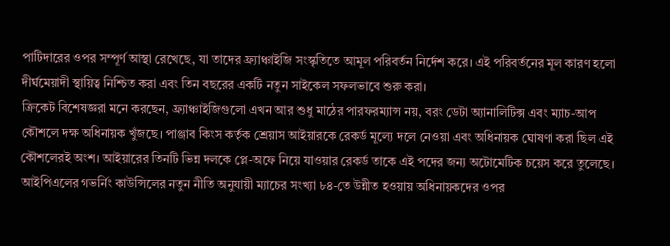পাটিদারের ওপর সম্পূর্ণ আস্থা রেখেছে, যা তাদের ফ্র্যাঞ্চাইজি সংস্কৃতিতে আমূল পরিবর্তন নির্দেশ করে। এই পরিবর্তনের মূল কারণ হলো দীর্ঘমেয়াদী স্থায়িত্ব নিশ্চিত করা এবং তিন বছরের একটি নতুন সাইকেল সফলভাবে শুরু করা।
ক্রিকেট বিশেষজ্ঞরা মনে করছেন, ফ্র্যাঞ্চাইজিগুলো এখন আর শুধু মাঠের পারফরম্যান্স নয়, বরং ডেটা অ্যানালিটিক্স এবং ম্যাচ-আপ কৌশলে দক্ষ অধিনায়ক খুঁজছে। পাঞ্জাব কিংস কর্তৃক শ্রেয়াস আইয়ারকে রেকর্ড মূল্যে দলে নেওয়া এবং অধিনায়ক ঘোষণা করা ছিল এই কৌশলেরই অংশ। আইয়ারের তিনটি ভিন্ন দলকে প্লে-অফে নিয়ে যাওয়ার রেকর্ড তাকে এই পদের জন্য অটোমেটিক চয়েস করে তুলেছে। আইপিএলের গভর্নিং কাউন্সিলের নতুন নীতি অনুযায়ী ম্যাচের সংখ্যা ৮৪-তে উন্নীত হওয়ায় অধিনায়কদের ওপর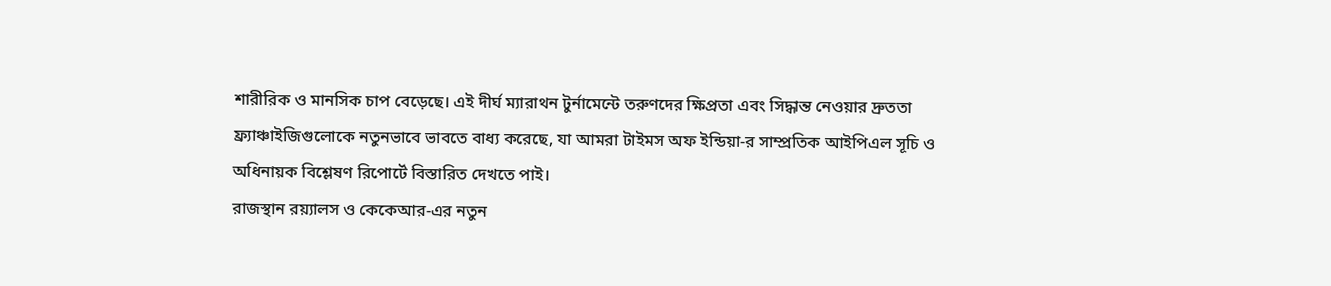শারীরিক ও মানসিক চাপ বেড়েছে। এই দীর্ঘ ম্যারাথন টুর্নামেন্টে তরুণদের ক্ষিপ্রতা এবং সিদ্ধান্ত নেওয়ার দ্রুততা ফ্র্যাঞ্চাইজিগুলোকে নতুনভাবে ভাবতে বাধ্য করেছে, যা আমরা টাইমস অফ ইন্ডিয়া-র সাম্প্রতিক আইপিএল সূচি ও অধিনায়ক বিশ্লেষণ রিপোর্টে বিস্তারিত দেখতে পাই।
রাজস্থান রয়্যালস ও কেকেআর-এর নতুন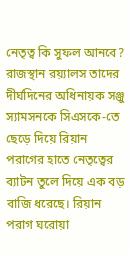নেতৃত্ব কি সুফল আনবে?
রাজস্থান রয়্যালস তাদের দীর্ঘদিনের অধিনায়ক সঞ্জু স্যামসনকে সিএসকে-তে ছেড়ে দিয়ে রিয়ান পরাগের হাতে নেতৃত্বের ব্যাটন তুলে দিয়ে এক বড় বাজি ধরেছে। রিয়ান পরাগ ঘরোয়া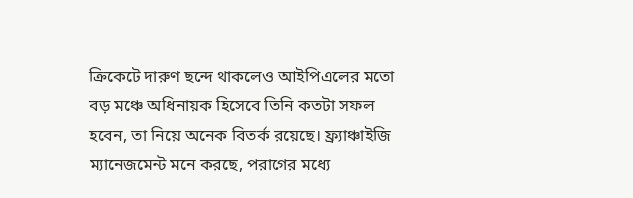ক্রিকেটে দারুণ ছন্দে থাকলেও আইপিএলের মতো বড় মঞ্চে অধিনায়ক হিসেবে তিনি কতটা সফল হবেন, তা নিয়ে অনেক বিতর্ক রয়েছে। ফ্র্যাঞ্চাইজি ম্যানেজমেন্ট মনে করছে, পরাগের মধ্যে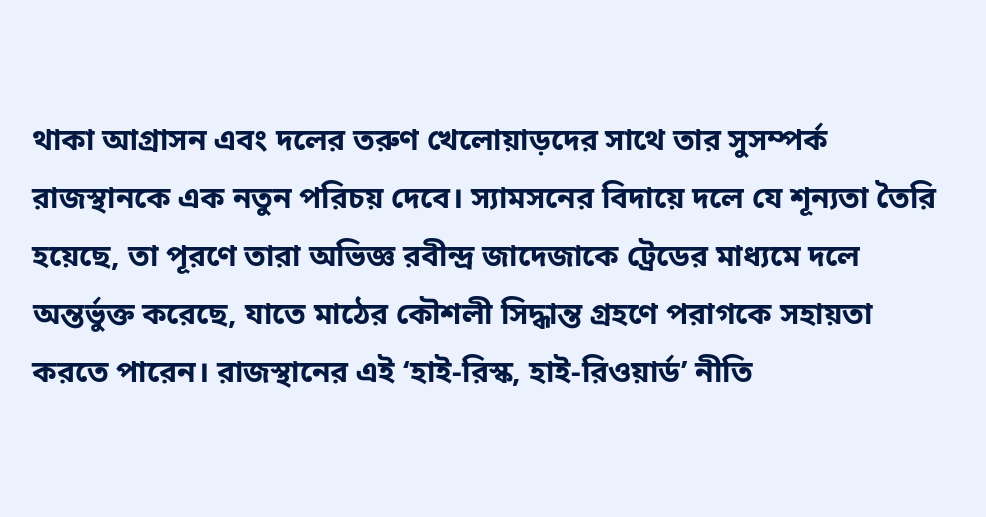থাকা আগ্রাসন এবং দলের তরুণ খেলোয়াড়দের সাথে তার সুসম্পর্ক রাজস্থানকে এক নতুন পরিচয় দেবে। স্যামসনের বিদায়ে দলে যে শূন্যতা তৈরি হয়েছে, তা পূরণে তারা অভিজ্ঞ রবীন্দ্র জাদেজাকে ট্রেডের মাধ্যমে দলে অন্তর্ভুক্ত করেছে, যাতে মাঠের কৌশলী সিদ্ধান্ত গ্রহণে পরাগকে সহায়তা করতে পারেন। রাজস্থানের এই ‘হাই-রিস্ক, হাই-রিওয়ার্ড’ নীতি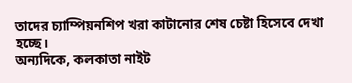তাদের চ্যাম্পিয়নশিপ খরা কাটানোর শেষ চেষ্টা হিসেবে দেখা হচ্ছে।
অন্যদিকে, কলকাতা নাইট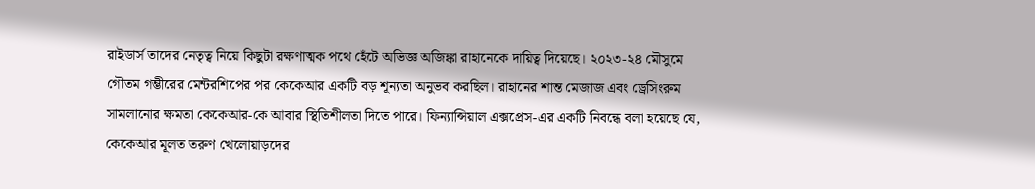রাইডার্স তাদের নেতৃত্ব নিয়ে কিছুটা রক্ষণাত্মক পথে হেঁটে অভিজ্ঞ অজিঙ্কা রাহানেকে দায়িত্ব দিয়েছে। ২০২৩-২৪ মৌসুমে গৌতম গম্ভীরের মেন্টরশিপের পর কেকেআর একটি বড় শূন্যতা অনুভব করছিল। রাহানের শান্ত মেজাজ এবং ড্রেসিংরুম সামলানোর ক্ষমতা কেকেআর-কে আবার স্থিতিশীলতা দিতে পারে। ফিন্যান্সিয়াল এক্সপ্রেস-এর একটি নিবন্ধে বলা হয়েছে যে, কেকেআর মূলত তরুণ খেলোয়াড়দের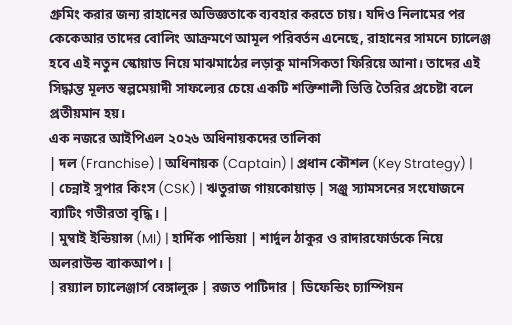গ্রুমিং করার জন্য রাহানের অভিজ্ঞতাকে ব্যবহার করতে চায়। যদিও নিলামের পর কেকেআর তাদের বোলিং আক্রমণে আমূল পরিবর্তন এনেছে, রাহানের সামনে চ্যালেঞ্জ হবে এই নতুন স্কোয়াড নিয়ে মাঝমাঠের লড়াকু মানসিকতা ফিরিয়ে আনা। তাদের এই সিদ্ধান্ত মূলত স্বল্পমেয়াদী সাফল্যের চেয়ে একটি শক্তিশালী ভিত্তি তৈরির প্রচেষ্টা বলে প্রতীয়মান হয়।
এক নজরে আইপিএল ২০২৬ অধিনায়কদের তালিকা
| দল (Franchise) | অধিনায়ক (Captain) | প্রধান কৌশল (Key Strategy) |
| চেন্নাই সুপার কিংস (CSK) | ঋতুরাজ গায়কোয়াড় | সঞ্জু স্যামসনের সংযোজনে ব্যাটিং গভীরতা বৃদ্ধি। |
| মুম্বাই ইন্ডিয়ান্স (MI) | হার্দিক পান্ডিয়া | শার্দুল ঠাকুর ও রাদারফোর্ডকে নিয়ে অলরাউন্ড ব্যাকআপ। |
| রয়্যাল চ্যালেঞ্জার্স বেঙ্গালুরু | রজত পাটিদার | ডিফেন্ডিং চ্যাম্পিয়ন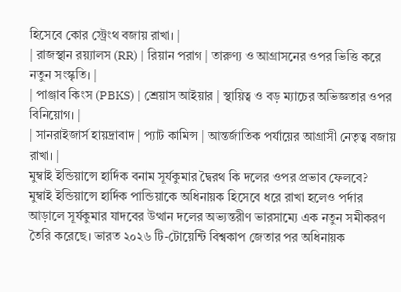হিসেবে কোর স্ট্রেংথ বজায় রাখা। |
| রাজস্থান রয়্যালস (RR) | রিয়ান পরাগ | তারুণ্য ও আগ্রাসনের ওপর ভিত্তি করে নতুন সংস্কৃতি। |
| পাঞ্জাব কিংস (PBKS) | শ্রেয়াস আইয়ার | স্থায়িত্ব ও বড় ম্যাচের অভিজ্ঞতার ওপর বিনিয়োগ। |
| সানরাইজার্স হায়দ্রাবাদ | প্যাট কামিন্স | আন্তর্জাতিক পর্যায়ের আগ্রাসী নেতৃত্ব বজায় রাখা। |
মুম্বাই ইন্ডিয়ান্সে হার্দিক বনাম সূর্যকুমার দ্বৈরথ কি দলের ওপর প্রভাব ফেলবে?
মুম্বাই ইন্ডিয়ান্সে হার্দিক পান্ডিয়াকে অধিনায়ক হিসেবে ধরে রাখা হলেও পর্দার আড়ালে সূর্যকুমার যাদবের উত্থান দলের অভ্যন্তরীণ ভারসাম্যে এক নতুন সমীকরণ তৈরি করেছে। ভারত ২০২৬ টি-টোয়েন্টি বিশ্বকাপ জেতার পর অধিনায়ক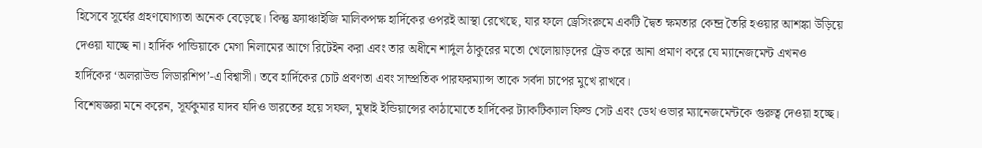হিসেবে সূর্যের গ্রহণযোগ্যতা অনেক বেড়েছে। কিন্তু ফ্র্যাঞ্চাইজি মালিকপক্ষ হার্দিকের ওপরই আস্থা রেখেছে, যার ফলে ড্রেসিংরুমে একটি দ্বৈত ক্ষমতার কেন্দ্র তৈরি হওয়ার আশঙ্কা উড়িয়ে দেওয়া যাচ্ছে না। হার্দিক পান্ডিয়াকে মেগা নিলামের আগে রিটেইন করা এবং তার অধীনে শার্দুল ঠাকুরের মতো খেলোয়াড়দের ট্রেড করে আনা প্রমাণ করে যে ম্যানেজমেন্ট এখনও হার্দিকের ‘অলরাউন্ড লিডারশিপ’-এ বিশ্বাসী। তবে হার্দিকের চোট প্রবণতা এবং সাম্প্রতিক পারফরম্যান্স তাকে সর্বদা চাপের মুখে রাখবে।
বিশেষজ্ঞরা মনে করেন, সূর্যকুমার যাদব যদিও ভারতের হয়ে সফল, মুম্বাই ইন্ডিয়ান্সের কাঠামোতে হার্দিকের ট্যাকটিক্যাল ফিল্ড সেট এবং ডেথ ওভার ম্যানেজমেন্টকে গুরুত্ব দেওয়া হচ্ছে।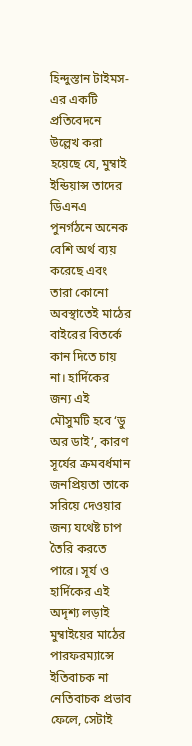হিন্দুস্তান টাইমস-এর একটি প্রতিবেদনে উল্লেখ করা হয়েছে যে, মুম্বাই ইন্ডিয়ান্স তাদের ডিএনএ পুনর্গঠনে অনেক বেশি অর্থ ব্যয় করেছে এবং তারা কোনো অবস্থাতেই মাঠের বাইরের বিতর্কে কান দিতে চায় না। হার্দিকের জন্য এই মৌসুমটি হবে ‘ডু অর ডাই’, কারণ সূর্যের ক্রমবর্ধমান জনপ্রিয়তা তাকে সরিয়ে দেওয়ার জন্য যথেষ্ট চাপ তৈরি করতে পারে। সূর্য ও হার্দিকের এই অদৃশ্য লড়াই মুম্বাইয়ের মাঠের পারফরম্যান্সে ইতিবাচক না নেতিবাচক প্রভাব ফেলে, সেটাই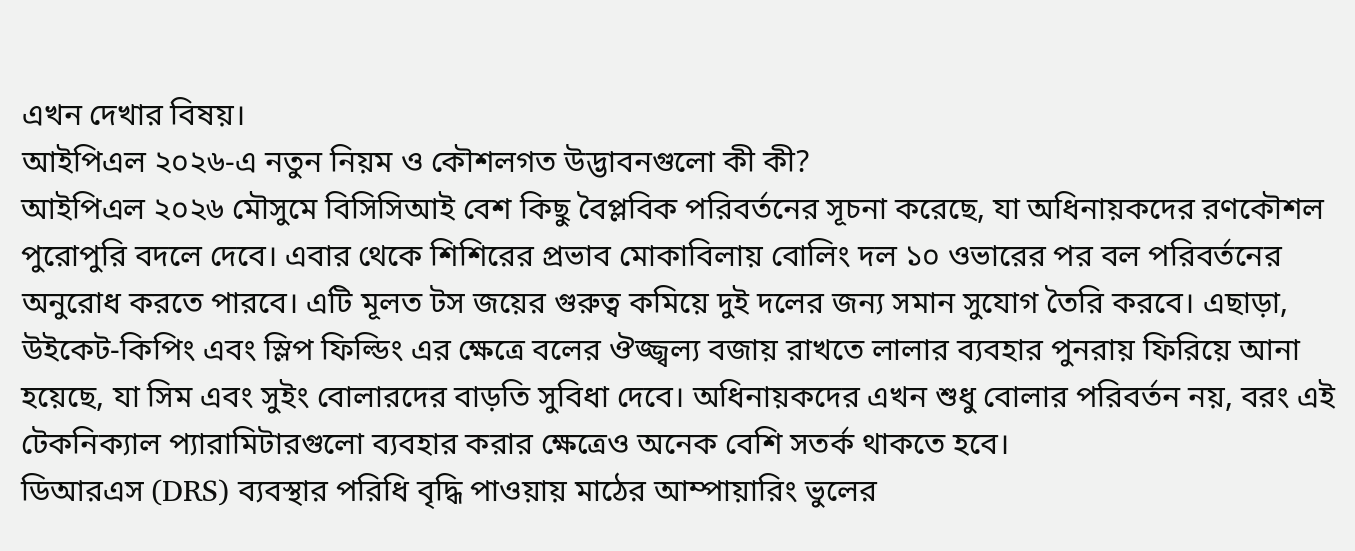এখন দেখার বিষয়।
আইপিএল ২০২৬-এ নতুন নিয়ম ও কৌশলগত উদ্ভাবনগুলো কী কী?
আইপিএল ২০২৬ মৌসুমে বিসিসিআই বেশ কিছু বৈপ্লবিক পরিবর্তনের সূচনা করেছে, যা অধিনায়কদের রণকৌশল পুরোপুরি বদলে দেবে। এবার থেকে শিশিরের প্রভাব মোকাবিলায় বোলিং দল ১০ ওভারের পর বল পরিবর্তনের অনুরোধ করতে পারবে। এটি মূলত টস জয়ের গুরুত্ব কমিয়ে দুই দলের জন্য সমান সুযোগ তৈরি করবে। এছাড়া, উইকেট-কিপিং এবং স্লিপ ফিল্ডিং এর ক্ষেত্রে বলের ঔজ্জ্বল্য বজায় রাখতে লালার ব্যবহার পুনরায় ফিরিয়ে আনা হয়েছে, যা সিম এবং সুইং বোলারদের বাড়তি সুবিধা দেবে। অধিনায়কদের এখন শুধু বোলার পরিবর্তন নয়, বরং এই টেকনিক্যাল প্যারামিটারগুলো ব্যবহার করার ক্ষেত্রেও অনেক বেশি সতর্ক থাকতে হবে।
ডিআরএস (DRS) ব্যবস্থার পরিধি বৃদ্ধি পাওয়ায় মাঠের আম্পায়ারিং ভুলের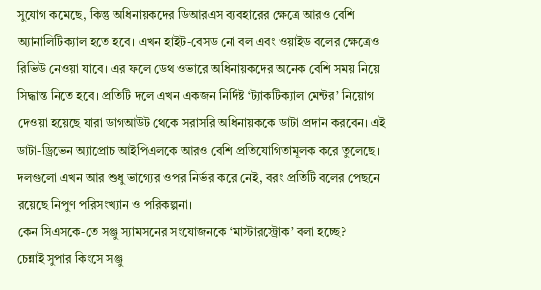সুযোগ কমেছে, কিন্তু অধিনায়কদের ডিআরএস ব্যবহারের ক্ষেত্রে আরও বেশি অ্যানালিটিক্যাল হতে হবে। এখন হাইট-বেসড নো বল এবং ওয়াইড বলের ক্ষেত্রেও রিভিউ নেওয়া যাবে। এর ফলে ডেথ ওভারে অধিনায়কদের অনেক বেশি সময় নিয়ে সিদ্ধান্ত নিতে হবে। প্রতিটি দলে এখন একজন নির্দিষ্ট ‘ট্যাকটিক্যাল মেন্টর’ নিয়োগ দেওয়া হয়েছে যারা ডাগআউট থেকে সরাসরি অধিনায়ককে ডাটা প্রদান করবেন। এই ডাটা-ড্রিভেন অ্যাপ্রোচ আইপিএলকে আরও বেশি প্রতিযোগিতামূলক করে তুলেছে। দলগুলো এখন আর শুধু ভাগ্যের ওপর নির্ভর করে নেই, বরং প্রতিটি বলের পেছনে রয়েছে নিপুণ পরিসংখ্যান ও পরিকল্পনা।
কেন সিএসকে-তে সঞ্জু স্যামসনের সংযোজনকে ‘মাস্টারস্ট্রোক’ বলা হচ্ছে?
চেন্নাই সুপার কিংসে সঞ্জু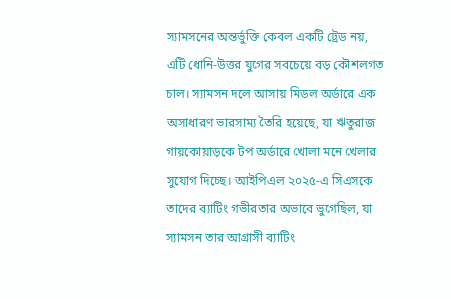স্যামসনের অন্তর্ভুক্তি কেবল একটি ট্রেড নয়, এটি ধোনি-উত্তর যুগের সবচেয়ে বড় কৌশলগত চাল। স্যামসন দলে আসায় মিডল অর্ডারে এক অসাধারণ ভারসাম্য তৈরি হয়েছে, যা ঋতুরাজ গায়কোয়াড়কে টপ অর্ডারে খোলা মনে খেলার সুযোগ দিচ্ছে। আইপিএল ২০২৫-এ সিএসকে তাদের ব্যাটিং গভীরতার অভাবে ভুগেছিল, যা স্যামসন তার আগ্রাসী ব্যাটিং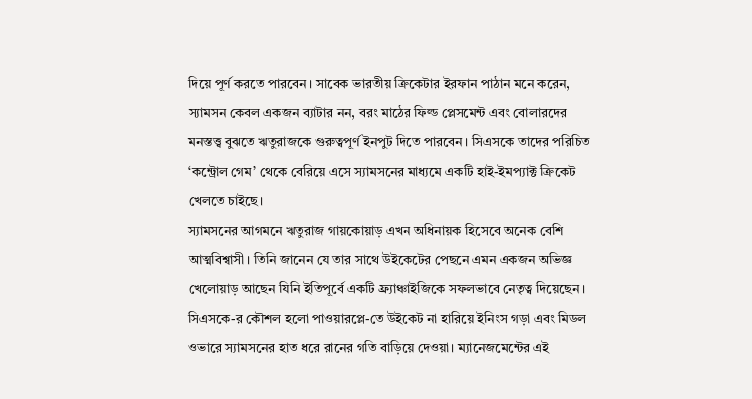দিয়ে পূর্ণ করতে পারবেন। সাবেক ভারতীয় ক্রিকেটার ইরফান পাঠান মনে করেন, স্যামসন কেবল একজন ব্যাটার নন, বরং মাঠের ফিল্ড প্লেসমেন্ট এবং বোলারদের মনস্তত্ত্ব বুঝতে ঋতুরাজকে গুরুত্বপূর্ণ ইনপুট দিতে পারবেন। সিএসকে তাদের পরিচিত ‘কন্ট্রোল গেম’ থেকে বেরিয়ে এসে স্যামসনের মাধ্যমে একটি হাই-ইমপ্যাক্ট ক্রিকেট খেলতে চাইছে।
স্যামসনের আগমনে ঋতুরাজ গায়কোয়াড় এখন অধিনায়ক হিসেবে অনেক বেশি আত্মবিশ্বাসী। তিনি জানেন যে তার সাথে উইকেটের পেছনে এমন একজন অভিজ্ঞ খেলোয়াড় আছেন যিনি ইতিপূর্বে একটি ফ্র্যাঞ্চাইজিকে সফলভাবে নেতৃত্ব দিয়েছেন। সিএসকে-র কৌশল হলো পাওয়ারপ্লে-তে উইকেট না হারিয়ে ইনিংস গড়া এবং মিডল ওভারে স্যামসনের হাত ধরে রানের গতি বাড়িয়ে দেওয়া। ম্যানেজমেন্টের এই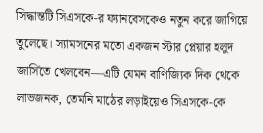সিদ্ধান্তটি সিএসকে-র ফ্যানবেসকেও নতুন করে জাগিয়ে তুলেছে। স্যামসনের মতো একজন স্টার প্লেয়ার হলুদ জার্সিতে খেলবেন—এটি যেমন বাণিজ্যিক দিক থেকে লাভজনক, তেমনি মাঠের লড়াইয়েও সিএসকে-কে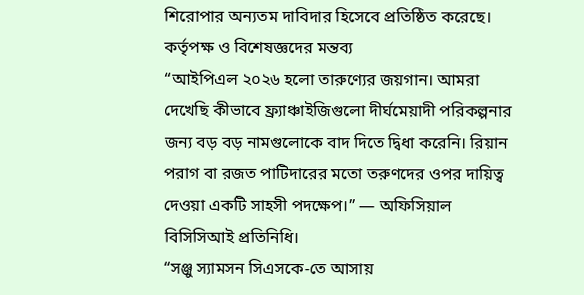শিরোপার অন্যতম দাবিদার হিসেবে প্রতিষ্ঠিত করেছে।
কর্তৃপক্ষ ও বিশেষজ্ঞদের মন্তব্য
“আইপিএল ২০২৬ হলো তারুণ্যের জয়গান। আমরা দেখেছি কীভাবে ফ্র্যাঞ্চাইজিগুলো দীর্ঘমেয়াদী পরিকল্পনার জন্য বড় বড় নামগুলোকে বাদ দিতে দ্বিধা করেনি। রিয়ান পরাগ বা রজত পাটিদারের মতো তরুণদের ওপর দায়িত্ব দেওয়া একটি সাহসী পদক্ষেপ।” — অফিসিয়াল বিসিসিআই প্রতিনিধি।
“সঞ্জু স্যামসন সিএসকে-তে আসায়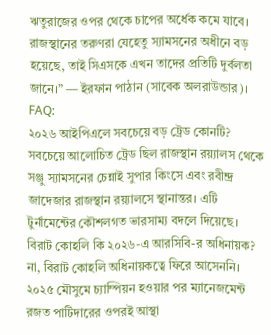ঋতুরাজের ওপর থেকে চাপের অর্ধেক কমে যাবে। রাজস্থানের তরুণরা যেহেতু স্যামসনের অধীনে বড় হয়েছে, তাই সিএসকে এখন তাদের প্রতিটি দুর্বলতা জানে।” — ইরফান পাঠান (সাবেক অলরাউন্ডার)।
FAQ:
২০২৬ আইপিএলে সবচেয়ে বড় ট্রেড কোনটি?
সবচেয়ে আলোচিত ট্রেড ছিল রাজস্থান রয়্যালস থেকে সঞ্জু স্যামসনের চেন্নাই সুপার কিংসে এবং রবীন্দ্র জাদেজার রাজস্থান রয়্যালসে স্থানান্তর। এটি টুর্নামেন্টের কৌশলগত ভারসাম্য বদলে দিয়েছে।
বিরাট কোহলি কি ২০২৬-এ আরসিবি-র অধিনায়ক?
না, বিরাট কোহলি অধিনায়কত্বে ফিরে আসেননি। ২০২৫ মৌসুমে চ্যাম্পিয়ন হওয়ার পর ম্যানেজমেন্ট রজত পাটিদারের ওপরই আস্থা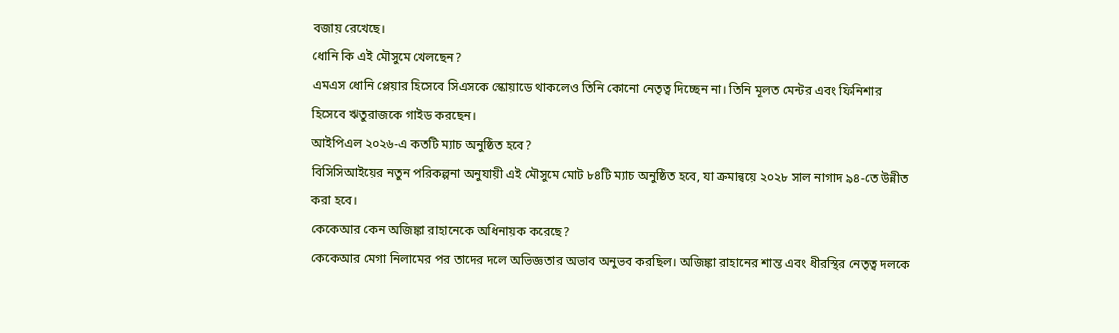বজায় রেখেছে।
ধোনি কি এই মৌসুমে খেলছেন?
এমএস ধোনি প্লেয়ার হিসেবে সিএসকে স্কোয়াডে থাকলেও তিনি কোনো নেতৃত্ব দিচ্ছেন না। তিনি মূলত মেন্টর এবং ফিনিশার হিসেবে ঋতুরাজকে গাইড করছেন।
আইপিএল ২০২৬-এ কতটি ম্যাচ অনুষ্ঠিত হবে?
বিসিসিআইয়ের নতুন পরিকল্পনা অনুযায়ী এই মৌসুমে মোট ৮৪টি ম্যাচ অনুষ্ঠিত হবে, যা ক্রমান্বয়ে ২০২৮ সাল নাগাদ ৯৪-তে উন্নীত করা হবে।
কেকেআর কেন অজিঙ্কা রাহানেকে অধিনায়ক করেছে?
কেকেআর মেগা নিলামের পর তাদের দলে অভিজ্ঞতার অভাব অনুভব করছিল। অজিঙ্কা রাহানের শান্ত এবং ধীরস্থির নেতৃত্ব দলকে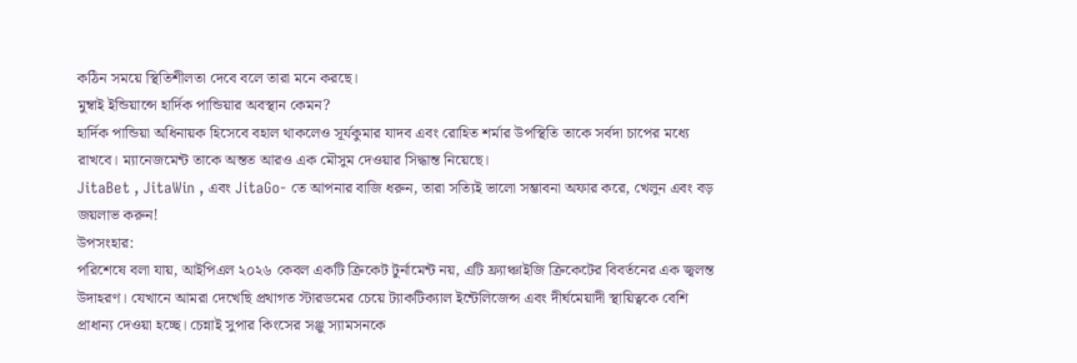কঠিন সময়ে স্থিতিশীলতা দেবে বলে তারা মনে করছে।
মুম্বাই ইন্ডিয়ান্সে হার্দিক পান্ডিয়ার অবস্থান কেমন?
হার্দিক পান্ডিয়া অধিনায়ক হিসেবে বহাল থাকলেও সূর্যকুমার যাদব এবং রোহিত শর্মার উপস্থিতি তাকে সর্বদা চাপের মধ্যে রাখবে। ম্যানেজমেন্ট তাকে অন্তত আরও এক মৌসুম দেওয়ার সিদ্ধান্ত নিয়েছে।
JitaBet , JitaWin , এবং JitaGo- তে আপনার বাজি ধরুন, তারা সত্যিই ভালো সম্ভাবনা অফার করে, খেলুন এবং বড় জয়লাভ করুন!
উপসংহার:
পরিশেষে বলা যায়, আইপিএল ২০২৬ কেবল একটি ক্রিকেট টুর্নামেন্ট নয়, এটি ফ্র্যাঞ্চাইজি ক্রিকেটের বিবর্তনের এক জ্বলন্ত উদাহরণ। যেখানে আমরা দেখেছি প্রথাগত স্টারডমের চেয়ে ট্যাকটিক্যাল ইন্টেলিজেন্স এবং দীর্ঘমেয়াদী স্থায়িত্বকে বেশি প্রাধান্য দেওয়া হচ্ছে। চেন্নাই সুপার কিংসের সঞ্জু স্যামসনকে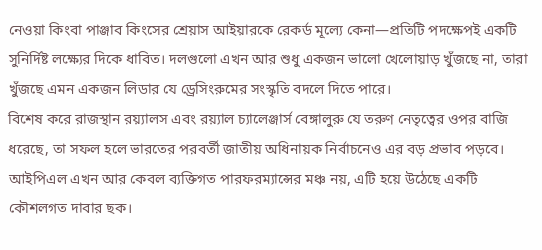নেওয়া কিংবা পাঞ্জাব কিংসের শ্রেয়াস আইয়ারকে রেকর্ড মূল্যে কেনা—প্রতিটি পদক্ষেপই একটি সুনির্দিষ্ট লক্ষ্যের দিকে ধাবিত। দলগুলো এখন আর শুধু একজন ভালো খেলোয়াড় খুঁজছে না, তারা খুঁজছে এমন একজন লিডার যে ড্রেসিংরুমের সংস্কৃতি বদলে দিতে পারে।
বিশেষ করে রাজস্থান রয়্যালস এবং রয়্যাল চ্যালেঞ্জার্স বেঙ্গালুরু যে তরুণ নেতৃত্বের ওপর বাজি ধরেছে, তা সফল হলে ভারতের পরবর্তী জাতীয় অধিনায়ক নির্বাচনেও এর বড় প্রভাব পড়বে। আইপিএল এখন আর কেবল ব্যক্তিগত পারফরম্যান্সের মঞ্চ নয়, এটি হয়ে উঠেছে একটি কৌশলগত দাবার ছক।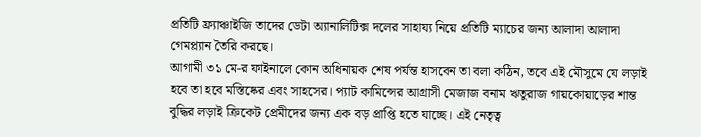প্রতিটি ফ্র্যাঞ্চাইজি তাদের ডেটা অ্যানালিটিক্স দলের সাহায্য নিয়ে প্রতিটি ম্যাচের জন্য আলাদা আলাদা গেমপ্ল্যান তৈরি করছে।
আগামী ৩১ মে-র ফাইনালে কোন অধিনায়ক শেষ পর্যন্ত হাসবেন তা বলা কঠিন, তবে এই মৌসুমে যে লড়াই হবে তা হবে মস্তিষ্কের এবং সাহসের। প্যাট কামিন্সের আগ্রাসী মেজাজ বনাম ঋতুরাজ গায়কোয়াড়ের শান্ত বুদ্ধির লড়াই ক্রিকেট প্রেমীদের জন্য এক বড় প্রাপ্তি হতে যাচ্ছে। এই নেতৃত্ব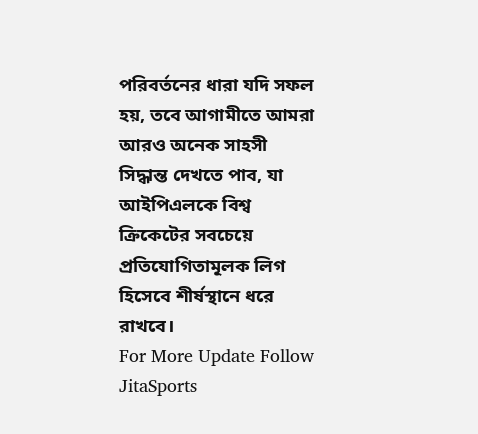পরিবর্তনের ধারা যদি সফল হয়, তবে আগামীতে আমরা আরও অনেক সাহসী সিদ্ধান্ত দেখতে পাব, যা আইপিএলকে বিশ্ব ক্রিকেটের সবচেয়ে প্রতিযোগিতামূলক লিগ হিসেবে শীর্ষস্থানে ধরে রাখবে।
For More Update Follow JitaSports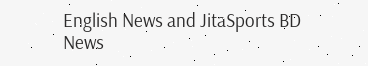English News and JitaSports BD News